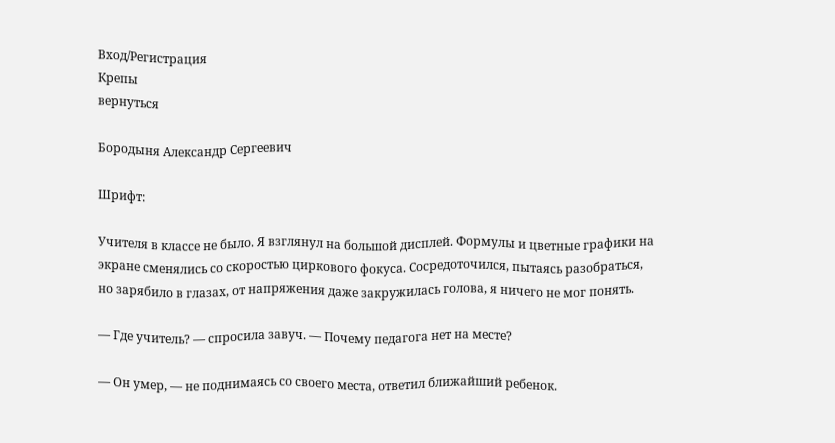Вход/Регистрация
Крепы
вернуться

Бородыня Александр Сергеевич

Шрифт:

Учителя в классе не было. Я взглянул на большой дисплей. Формулы и цветные графики на экране сменялись со скоростью циркового фокуса. Сосредоточился, пытаясь разобраться, но зарябило в глазах, от напряжения даже закружилась голова, я ничего не мог понять.

— Где учитель? — спросила завуч. — Почему педагога нет на месте?

— Он умер, — не поднимаясь со своего места, ответил ближайший ребенок.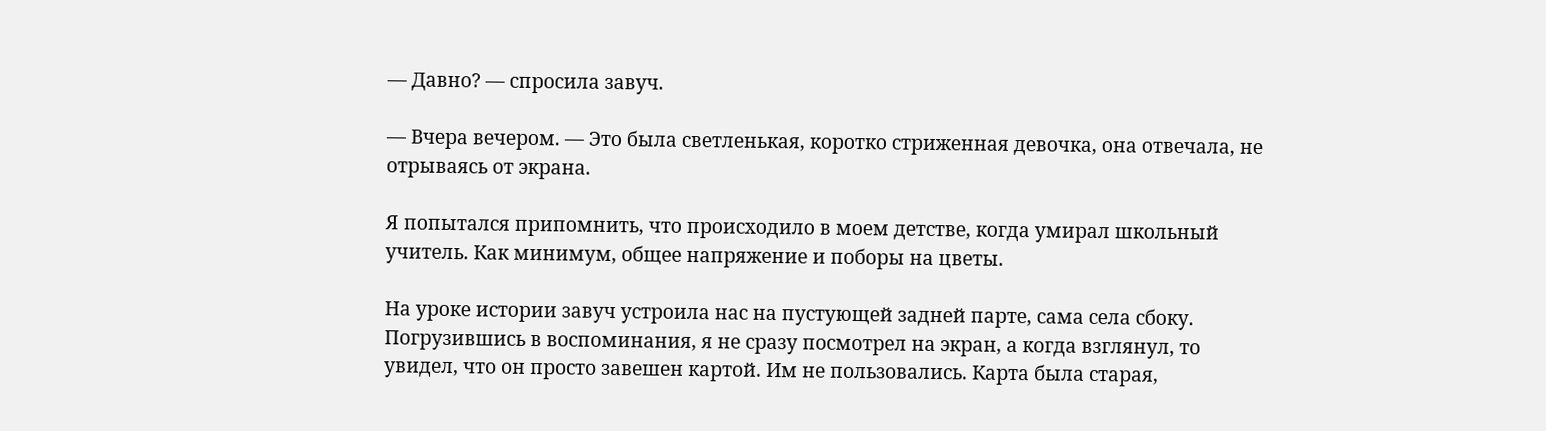— Давно? — спросила завуч.

— Вчера вечером. — Это была светленькая, коротко стриженная девочка, она отвечала, не отрываясь от экрана.

Я попытался припомнить, что происходило в моем детстве, когда умирал школьный учитель. Как минимум, общее напряжение и поборы на цветы.

На уроке истории завуч устроила нас на пустующей задней парте, сама села сбоку. Погрузившись в воспоминания, я не сразу посмотрел на экран, а когда взглянул, то увидел, что он просто завешен картой. Им не пользовались. Карта была старая,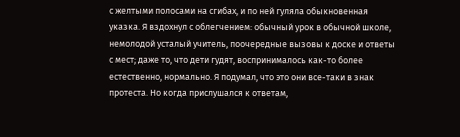с желтыми полосами на сгибах, и по ней гуляла обыкновенная указка. Я вздохнул с облегчением: обычный урок в обычной школе, немолодой усталый учитель, поочередные вызовы к доске и ответы с мест; даже то, что дети гудят, воспринималось как-то более естественно, нормально. Я подумал, что это они все-таки в знак протеста. Но когда прислушался к ответам,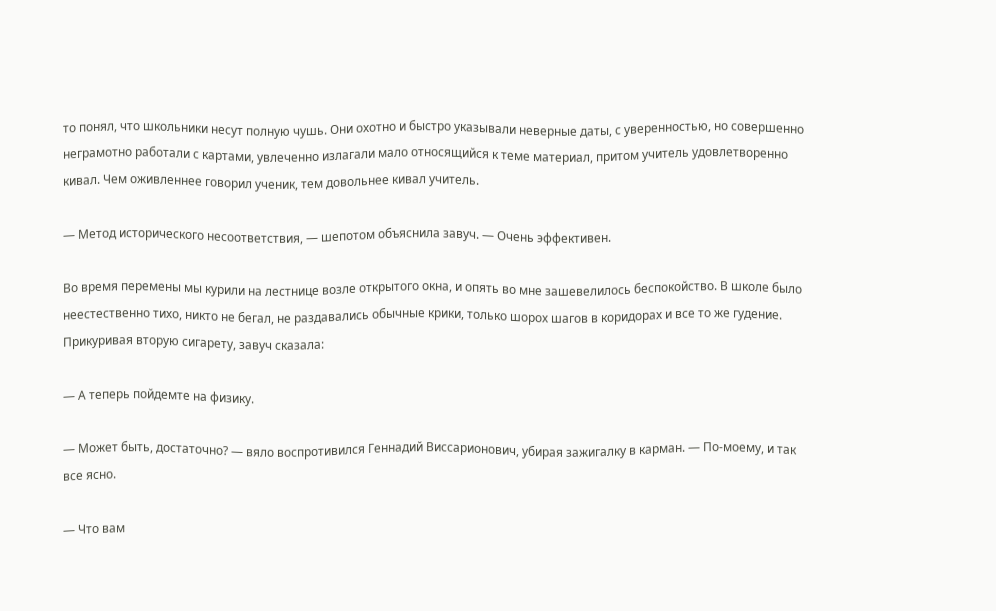то понял, что школьники несут полную чушь. Они охотно и быстро указывали неверные даты, с уверенностью, но совершенно неграмотно работали с картами, увлеченно излагали мало относящийся к теме материал, притом учитель удовлетворенно кивал. Чем оживленнее говорил ученик, тем довольнее кивал учитель.

— Метод исторического несоответствия, — шепотом объяснила завуч. — Очень эффективен.

Во время перемены мы курили на лестнице возле открытого окна, и опять во мне зашевелилось беспокойство. В школе было неестественно тихо, никто не бегал, не раздавались обычные крики, только шорох шагов в коридорах и все то же гудение. Прикуривая вторую сигарету, завуч сказала:

— А теперь пойдемте на физику.

— Может быть, достаточно? — вяло воспротивился Геннадий Виссарионович, убирая зажигалку в карман. — По-моему, и так все ясно.

— Что вам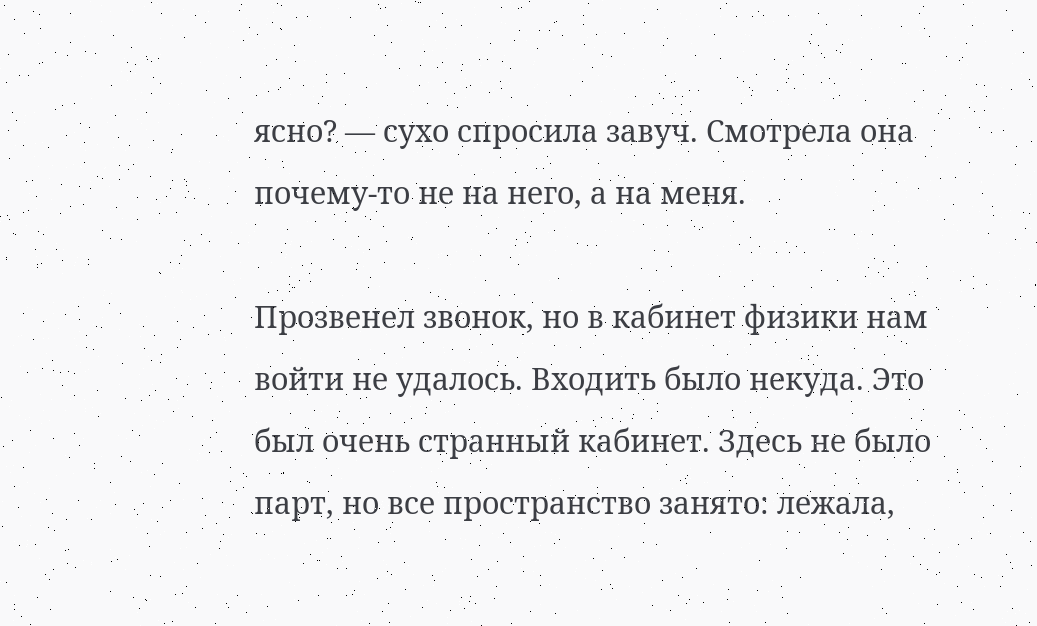ясно? — сухо спросила завуч. Смотрела она почему-то не на него, а на меня.

Прозвенел звонок, но в кабинет физики нам войти не удалось. Входить было некуда. Это был очень странный кабинет. Здесь не было парт, но все пространство занято: лежала,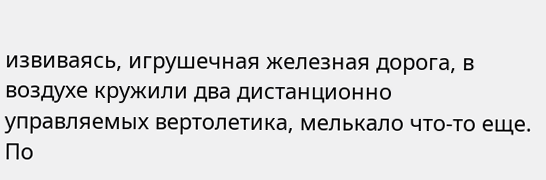извиваясь, игрушечная железная дорога, в воздухе кружили два дистанционно управляемых вертолетика, мелькало что-то еще. По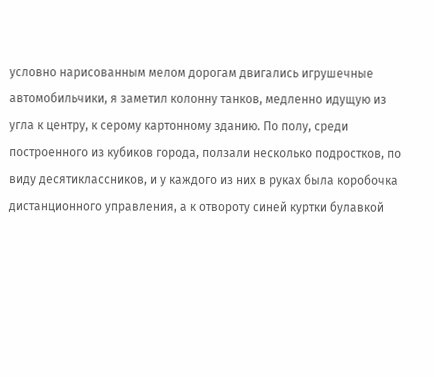условно нарисованным мелом дорогам двигались игрушечные автомобильчики, я заметил колонну танков, медленно идущую из угла к центру, к серому картонному зданию. По полу, среди построенного из кубиков города, ползали несколько подростков, по виду десятиклассников, и у каждого из них в руках была коробочка дистанционного управления, а к отвороту синей куртки булавкой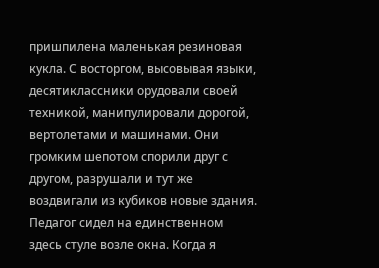пришпилена маленькая резиновая кукла. С восторгом, высовывая языки, десятиклассники орудовали своей техникой, манипулировали дорогой, вертолетами и машинами. Они громким шепотом спорили друг с другом, разрушали и тут же воздвигали из кубиков новые здания. Педагог сидел на единственном здесь стуле возле окна. Когда я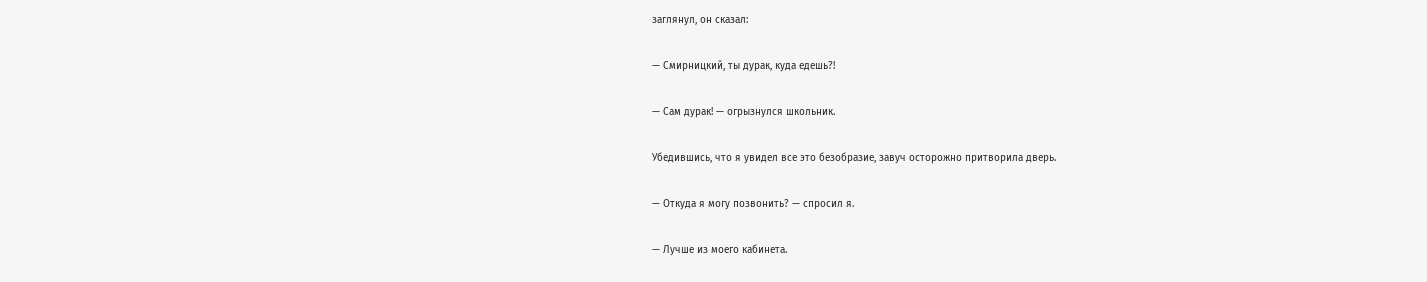заглянул, он сказал:

— Смирницкий, ты дурак, куда едешь?!

— Сам дурак! — огрызнулся школьник.

Убедившись, что я увидел все это безобразие, завуч осторожно притворила дверь.

— Откуда я могу позвонить? — спросил я.

— Лучше из моего кабинета.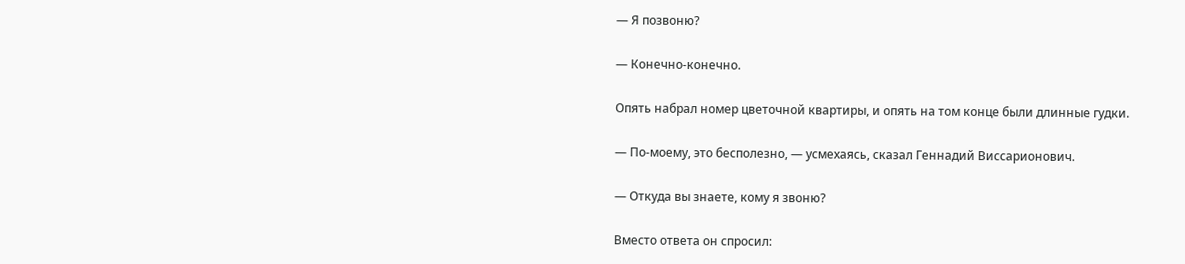— Я позвоню?

— Конечно-конечно.

Опять набрал номер цветочной квартиры, и опять на том конце были длинные гудки.

— По-моему, это бесполезно, — усмехаясь, сказал Геннадий Виссарионович.

— Откуда вы знаете, кому я звоню?

Вместо ответа он спросил: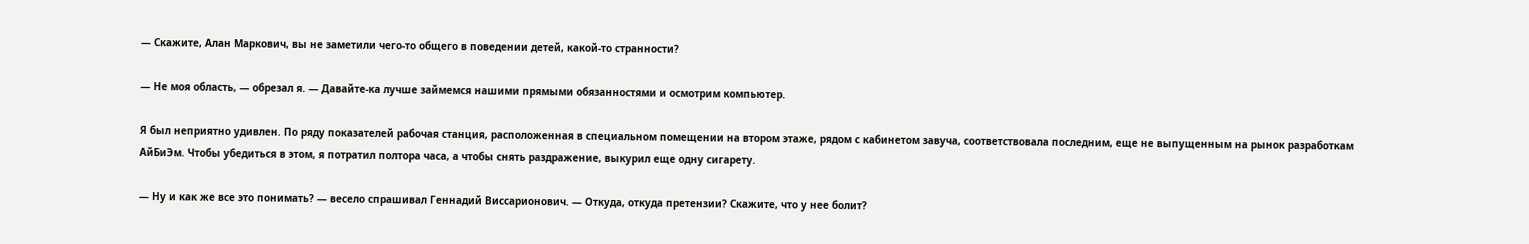— Скажите, Алан Маркович, вы не заметили чего-то общего в поведении детей, какой-то странности?

— Не моя область, — обрезал я. — Давайте-ка лучше займемся нашими прямыми обязанностями и осмотрим компьютер.

Я был неприятно удивлен. По ряду показателей рабочая станция, расположенная в специальном помещении на втором этаже, рядом с кабинетом завуча, соответствовала последним, еще не выпущенным на рынок разработкам АйБиЭм. Чтобы убедиться в этом, я потратил полтора часа, а чтобы снять раздражение, выкурил еще одну сигарету.

— Ну и как же все это понимать? — весело спрашивал Геннадий Виссарионович. — Откуда, откуда претензии? Скажите, что у нее болит?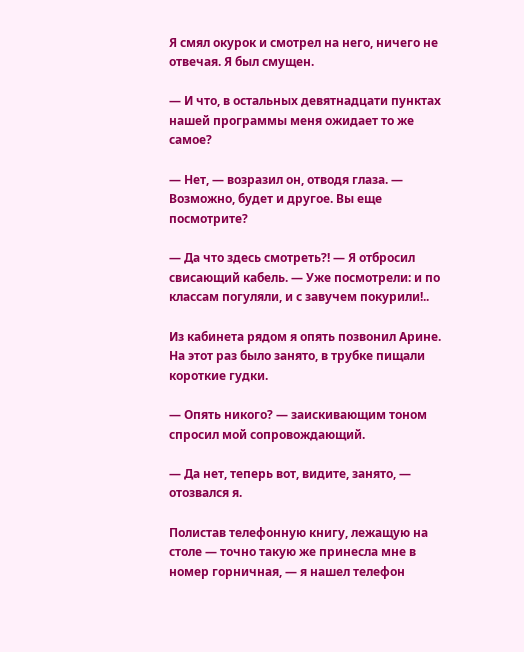Я смял окурок и смотрел на него, ничего не отвечая. Я был смущен.

— И что, в остальных девятнадцати пунктах нашей программы меня ожидает то же самое?

— Нет, — возразил он, отводя глаза. — Возможно, будет и другое. Вы еще посмотрите?

— Да что здесь смотреть?! — Я отбросил свисающий кабель. — Уже посмотрели: и по классам погуляли, и с завучем покурили!..

Из кабинета рядом я опять позвонил Арине. На этот раз было занято, в трубке пищали короткие гудки.

— Опять никого? — заискивающим тоном спросил мой сопровождающий.

— Да нет, теперь вот, видите, занято, — отозвался я.

Полистав телефонную книгу, лежащую на столе — точно такую же принесла мне в номер горничная, — я нашел телефон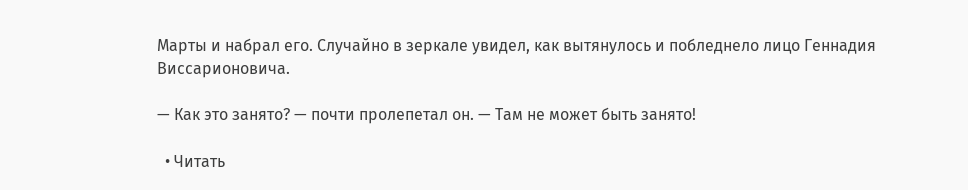Марты и набрал его. Случайно в зеркале увидел, как вытянулось и побледнело лицо Геннадия Виссарионовича.

— Как это занято? — почти пролепетал он. — Там не может быть занято!

  • Читать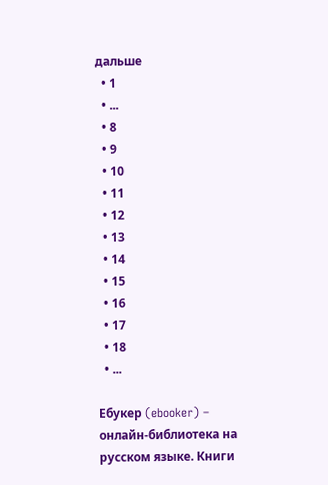дальше
  • 1
  • ...
  • 8
  • 9
  • 10
  • 11
  • 12
  • 13
  • 14
  • 15
  • 16
  • 17
  • 18
  • ...

Ебукер (ebooker) – онлайн-библиотека на русском языке. Книги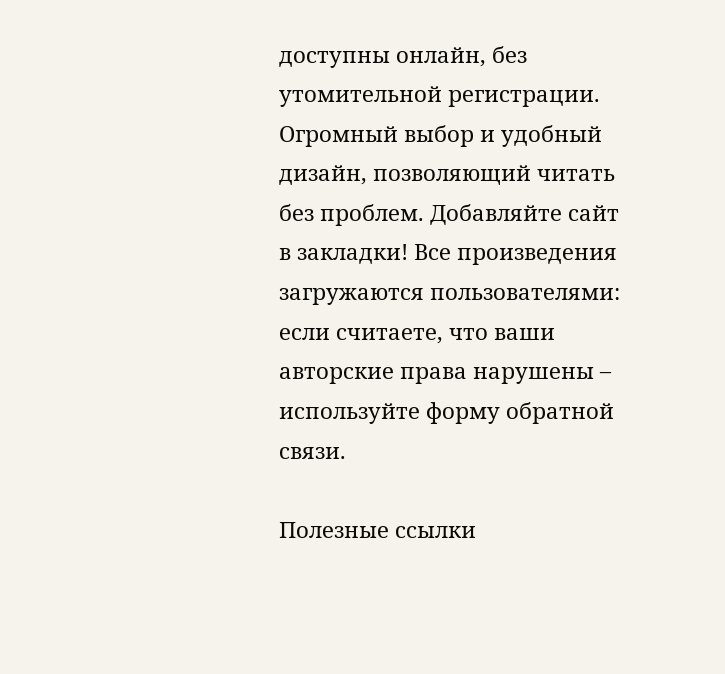доступны онлайн, без утомительной регистрации. Огромный выбор и удобный дизайн, позволяющий читать без проблем. Добавляйте сайт в закладки! Все произведения загружаются пользователями: если считаете, что ваши авторские права нарушены – используйте форму обратной связи.

Полезные ссылки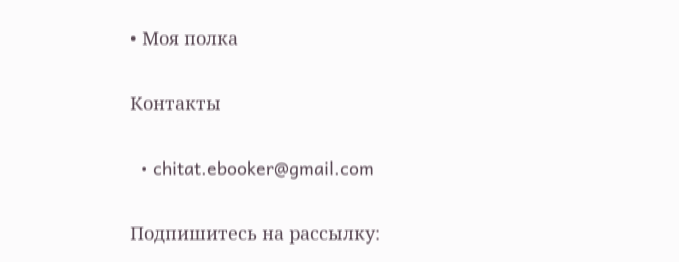• Моя полка

Контакты

  • chitat.ebooker@gmail.com

Подпишитесь на рассылку: